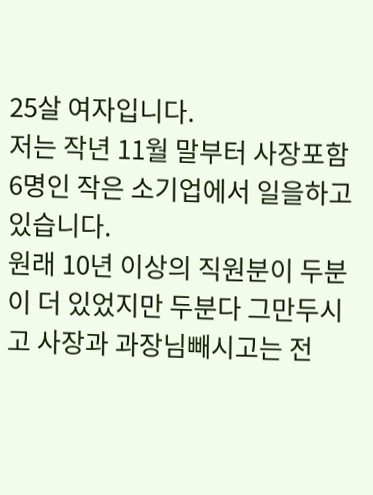25살 여자입니다.
저는 작년 11월 말부터 사장포함 6명인 작은 소기업에서 일을하고있습니다.
원래 10년 이상의 직원분이 두분이 더 있었지만 두분다 그만두시고 사장과 과장님빼시고는 전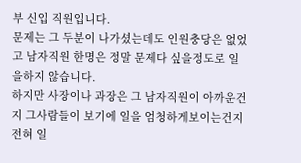부 신입 직원입니다.
문제는 그 두분이 나가셨는데도 인원충당은 없었고 남자직원 한명은 정말 문제다 싶을정도로 일을하지 않습니다.
하지만 사장이나 과장은 그 남자직원이 아까운건지 그사람들이 보기에 일을 엄청하게보이는건지 전혀 일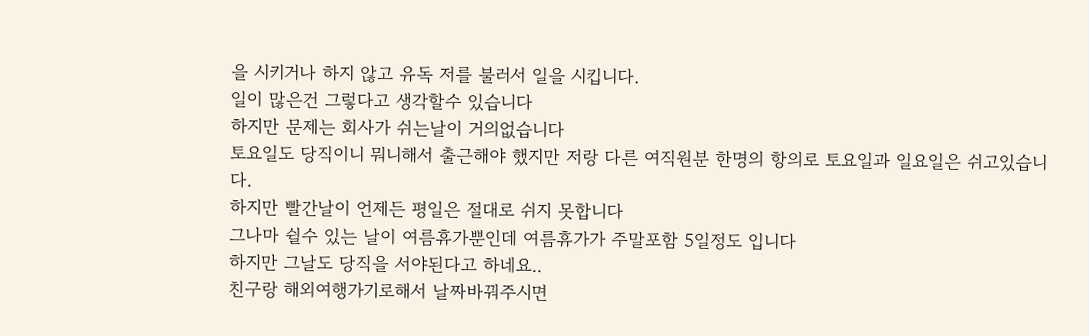을 시키거나 하지 않고 유독 저를 불러서 일을 시킵니다.
일이 많은건 그렇다고 생각할수 있습니다
하지만 문제는 회사가 쉬는날이 거의없습니다
토요일도 당직이니 뭐니해서 출근해야 했지만 저랑 다른 여직원분 한명의 항의로 토요일과 일요일은 쉬고있습니다.
하지만 빨간날이 언제든 평일은 절대로 쉬지 못합니다
그나마 쉴수 있는 날이 여름휴가뿐인데 여름휴가가 주말포함 5일정도 입니다
하지만 그날도 당직을 서야된다고 하네요..
친구랑 해외여행가기로해서 날짜바꿔주시면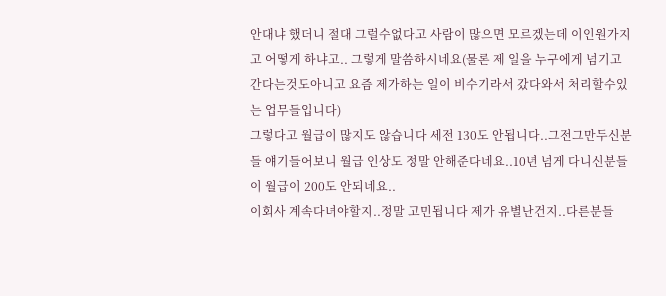안대냐 했더니 절대 그럴수없다고 사람이 많으면 모르겠는데 이인원가지고 어떻게 하냐고.. 그렇게 말씀하시네요(물론 제 일을 누구에게 넘기고 간다는것도아니고 요즘 제가하는 일이 비수기라서 갔다와서 처리할수있는 업무들입니다)
그렇다고 월급이 많지도 않습니다 세전 130도 안됩니다..그전그만두신분들 얘기들어보니 월급 인상도 정말 안해준다네요..10년 넘게 다니신분들이 월급이 200도 안되네요..
이회사 계속다녀야할지..정말 고민됩니다 제가 유별난건지..다른분들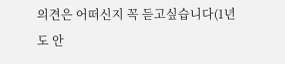의견은 어떠신지 꼭 듣고싶습니다(1년도 안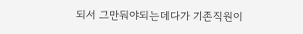되서 그만둬야되는데다가 기존직원이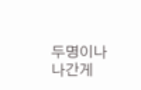두명이나 나간게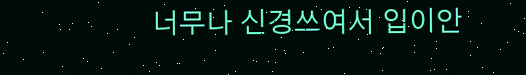너무나 신경쓰여서 입이안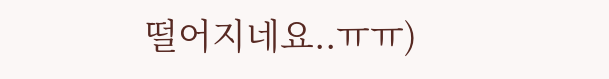떨어지네요..ㅠㅠ)